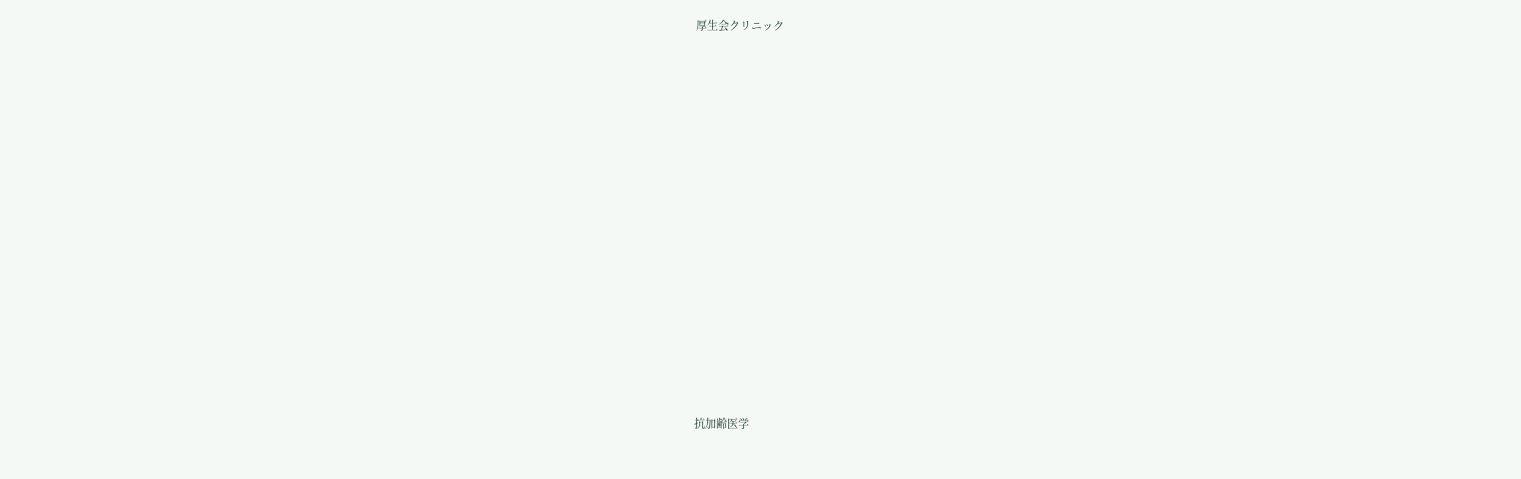厚生会クリニック















抗加齢医学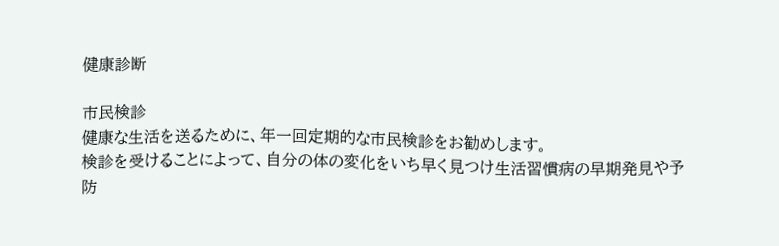健康診断

市民検診
健康な生活を送るために、年一回定期的な市民検診をお勧めします。
検診を受けることによって、自分の体の変化をいち早く見つけ生活習慣病の早期発見や予防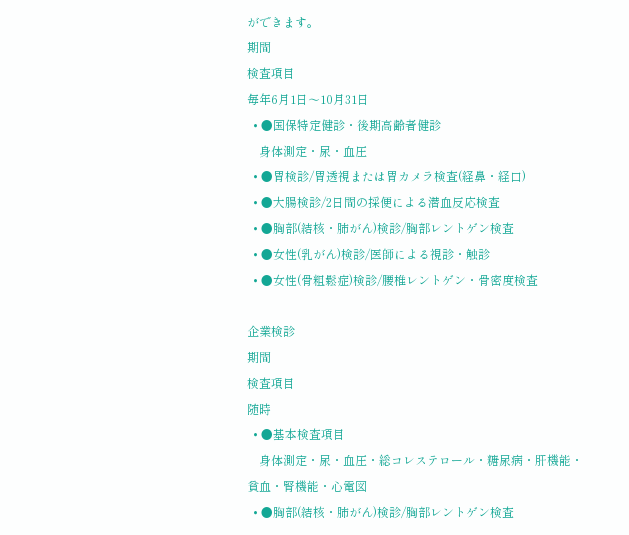ができます。
期間
検査項目
毎年6月1日〜10月31日
  • ●国保特定健診・後期高齢者健診
    身体測定・尿・血圧
  • ●胃検診/胃透視または胃カメラ検査(経鼻・経口)
  • ●大腸検診/2日間の採便による潜血反応検査
  • ●胸部(結核・肺がん)検診/胸部レントゲン検査
  • ●女性(乳がん)検診/医師による視診・触診
  • ●女性(骨粗鬆症)検診/腰椎レントゲン・骨密度検査

企業検診
期間
検査項目
随時
  • ●基本検査項目
    身体測定・尿・血圧・総コレステロール・糖尿病・肝機能・貧血・腎機能・心電図
  • ●胸部(結核・肺がん)検診/胸部レントゲン検査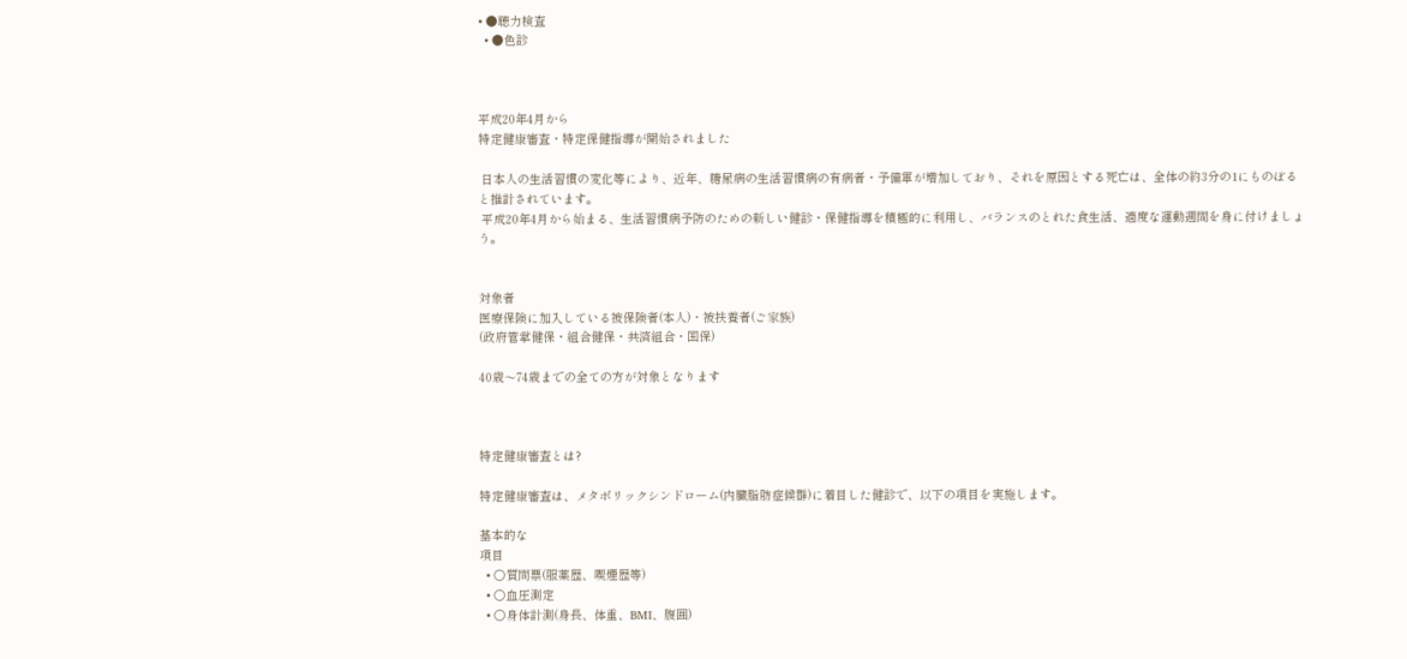• ●聴力検査
  • ●色診



平成20年4月から
特定健康審査・特定保健指導が開始されました

 日本人の生活習慣の変化等により、近年、糖尿病の生活習慣病の有病者・予備軍が増加しており、それを原因とする死亡は、全体の約3分の1にものぼると推計されています。
 平成20年4月から始まる、生活習慣病予防のための新しい健診・保健指導を積極的に利用し、バランスのとれた食生活、適度な運動週間を身に付けましょう。


対象者
医療保険に加入している被保険者(本人)・被扶養者(ご家族)
(政府管掌健保・組合健保・共済組合・国保)

40歳〜74歳までの全ての方が対象となります



特定健康審査とは?

特定健康審査は、メタボリックシンドローム(内臓脂肪症候群)に着目した健診で、以下の項目を実施します。

基本的な
項目
  • ○質問票(服薬歴、喫煙歴等)
  • ○血圧測定
  • ○身体計測(身長、体重、BMI、腹囲)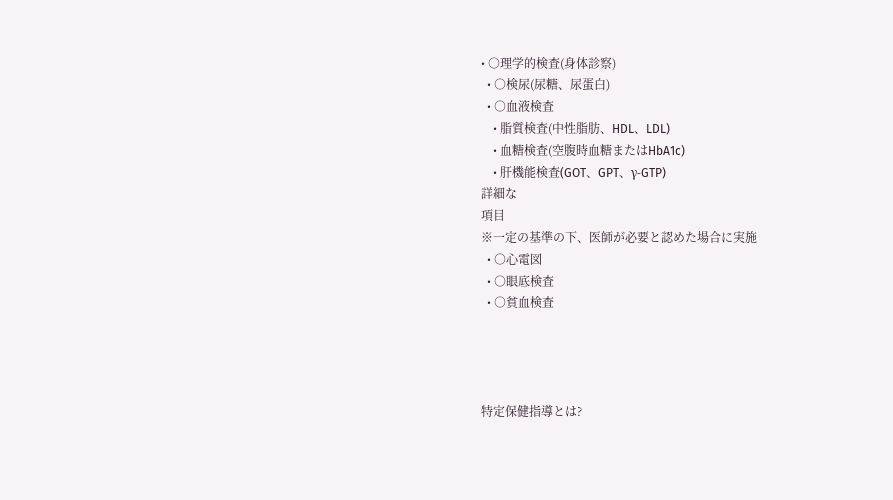• ○理学的検査(身体診察)
  • ○検尿(尿糖、尿蛋白)
  • ○血液検査
    • 脂質検査(中性脂肪、HDL、LDL)
    • 血糖検査(空腹時血糖またはHbA1c)
    • 肝機能検査(GOT、GPT、γ-GTP)
詳細な
項目
※一定の基準の下、医師が必要と認めた場合に実施
  • ○心電図
  • ○眼底検査
  • ○貧血検査




特定保健指導とは?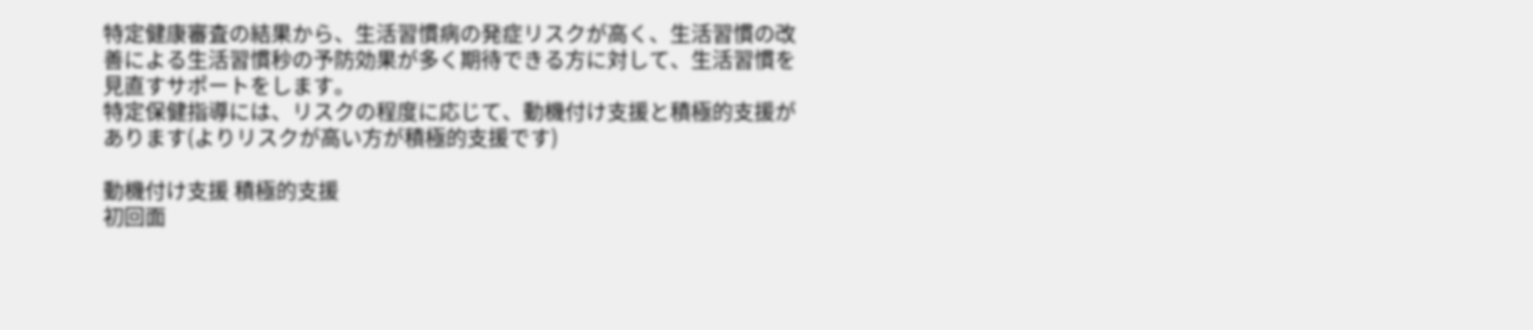特定健康審査の結果から、生活習慣病の発症リスクが高く、生活習慣の改善による生活習慣秒の予防効果が多く期待できる方に対して、生活習慣を見直すサポートをします。
特定保健指導には、リスクの程度に応じて、動機付け支援と積極的支援があります(よりリスクが高い方が積極的支援です)

動機付け支援 積極的支援
初回面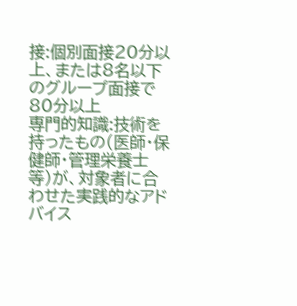接:個別面接20分以上、または8名以下のグループ面接で80分以上
専門的知識:技術を持ったもの(医師・保健師・管理栄養士等)が、対象者に合わせた実践的なアドバイス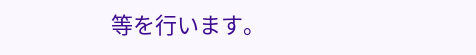等を行います。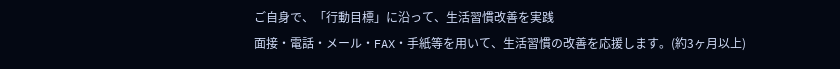ご自身で、「行動目標」に沿って、生活習慣改善を実践
面接・電話・メール・FAX・手紙等を用いて、生活習慣の改善を応援します。(約3ヶ月以上)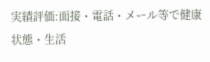実績評価:面接・電話・メール等で健康状態・生活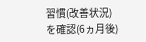習慣(改善状況)を確認(6ヵ月後)